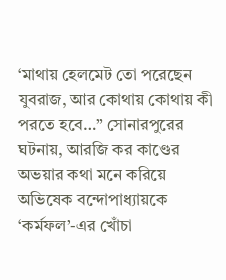‘মাথায় হেলমেট তো পরেছেন যুবরাজ, আর কোথায় কোথায় কী পরতে হবে…” সোনারপুরের ঘটনায়, আরজি কর কাণ্ডের অভয়ার কথা মনে করিয়ে অভিষেক বন্দোপাধ্যায়কে ‘কর্মফল’-এর খোঁচা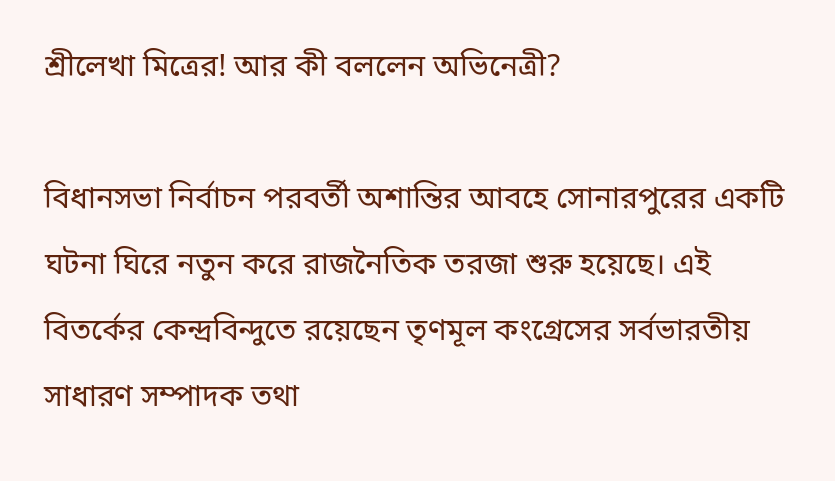শ্রীলেখা মিত্রের! আর কী বললেন অভিনেত্রী?

বিধানসভা নির্বাচন পরবর্তী অশান্তির আবহে সোনারপুরের একটি ঘটনা ঘিরে নতুন করে রাজনৈতিক তরজা শুরু হয়েছে। এই বিতর্কের কেন্দ্রবিন্দুতে রয়েছেন তৃণমূল কংগ্রেসের সর্বভারতীয় সাধারণ সম্পাদক তথা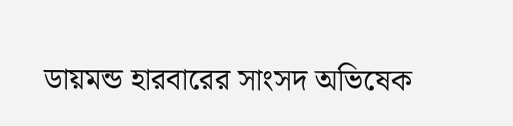ডায়মন্ড হারবারের সাংসদ অভিষেক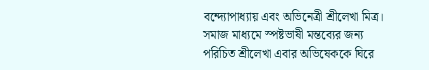বন্দ্যোপাধ্যায় এবং অভিনেত্রী শ্রীলেখা মিত্র। সমাজ মাধ্যমে স্পষ্টভাষী মন্তব্যের জন্য পরিচিত শ্রীলেখা এবার অভিষেককে ঘিরে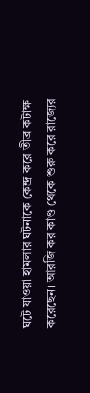ঘটে যাওয়া হামলার ঘটনাকে কেন্দ্র করে তীব্র কটাক্ষ করেছেন। আরজি কর কাণ্ড থেকে শুরু করে রাজ্যের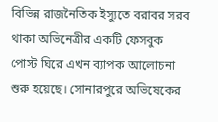বিভিন্ন রাজনৈতিক ইস্যুতে বরাবর সরব থাকা অভিনেত্রীর একটি ফেসবুক পোস্ট ঘিরে এখন ব্যাপক আলোচনা শুরু হয়েছে। সোনারপুরে অভিষেকের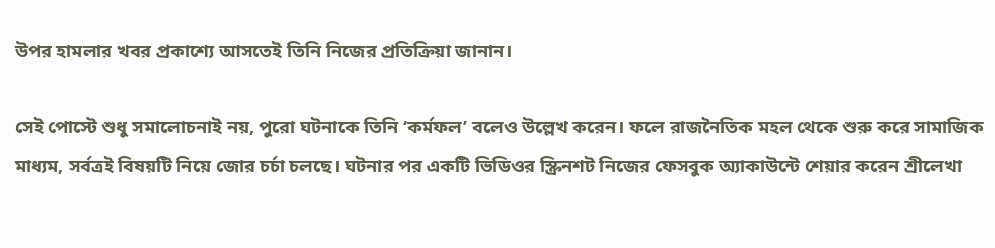উপর হামলার খবর প্রকাশ্যে আসতেই তিনি নিজের প্রতিক্রিয়া জানান।

সেই পোস্টে শুধু সমালোচনাই নয়, পুরো ঘটনাকে তিনি ‘কর্মফল’ বলেও উল্লেখ করেন। ফলে রাজনৈতিক মহল থেকে শুরু করে সামাজিক মাধ্যম, সর্বত্রই বিষয়টি নিয়ে জোর চর্চা চলছে। ঘটনার পর একটি ভিডিওর স্ক্রিনশট নিজের ফেসবুক অ্যাকাউন্টে শেয়ার করেন শ্রীলেখা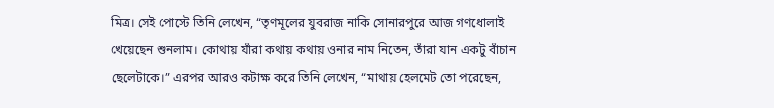মিত্র। সেই পোস্টে তিনি লেখেন, “তৃণমূলের যুবরাজ নাকি সোনারপুরে আজ গণধোলাই খেয়েছেন শুনলাম। কোথায় যাঁরা কথায় কথায় ওনার নাম নিতেন, তাঁরা যান একটু বাঁচান ছেলেটাকে।” এরপর আরও কটাক্ষ করে তিনি লেখেন, “মাথায় হেলমেট তো পরেছেন,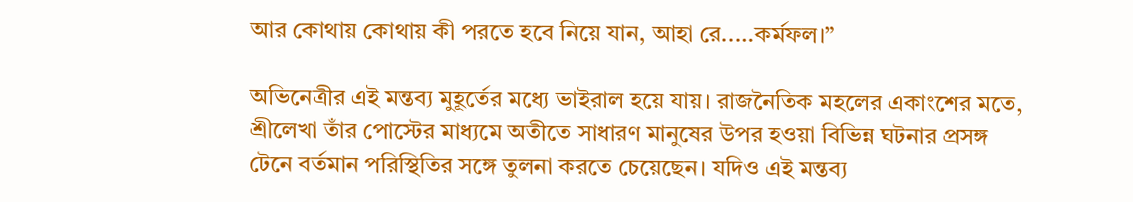আর কোথায় কোথায় কী পরতে হবে নিয়ে যান, আহা রে..…কর্মফল।”

অভিনেত্রীর এই মন্তব্য মুহূর্তের মধ্যে ভাইরাল হয়ে যায়। রাজনৈতিক মহলের একাংশের মতে, শ্রীলেখা তাঁর পোস্টের মাধ্যমে অতীতে সাধারণ মানুষের উপর হওয়া বিভিন্ন ঘটনার প্রসঙ্গ টেনে বর্তমান পরিস্থিতির সঙ্গে তুলনা করতে চেয়েছেন। যদিও এই মন্তব্য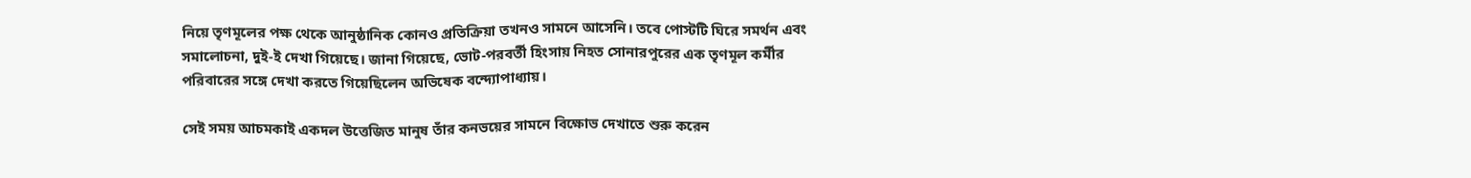নিয়ে তৃণমূলের পক্ষ থেকে আনুষ্ঠানিক কোনও প্রতিক্রিয়া তখনও সামনে আসেনি। তবে পোস্টটি ঘিরে সমর্থন এবং সমালোচনা, দুই-ই দেখা গিয়েছে। জানা গিয়েছে, ভোট-পরবর্তী হিংসায় নিহত সোনারপুরের এক তৃণমূল কর্মীর পরিবারের সঙ্গে দেখা করতে গিয়েছিলেন অভিষেক বন্দ্যোপাধ্যায়।

সেই সময় আচমকাই একদল উত্তেজিত মানুষ তাঁর কনভয়ের সামনে বিক্ষোভ দেখাতে শুরু করেন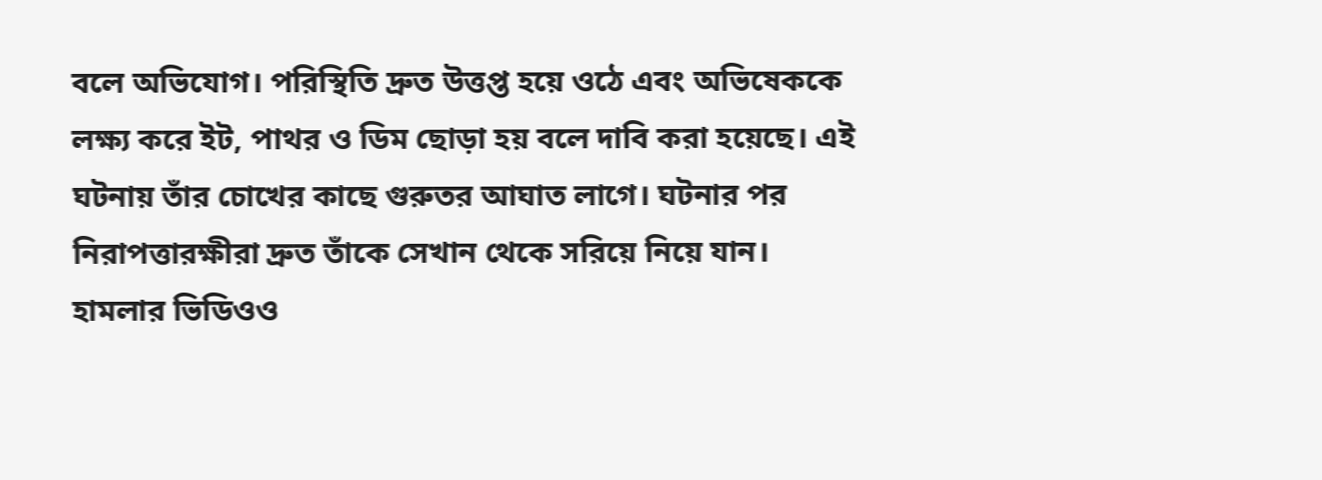বলে অভিযোগ। পরিস্থিতি দ্রুত উত্তপ্ত হয়ে ওঠে এবং অভিষেককে লক্ষ্য করে ইট, পাথর ও ডিম ছোড়া হয় বলে দাবি করা হয়েছে। এই ঘটনায় তাঁর চোখের কাছে গুরুতর আঘাত লাগে। ঘটনার পর নিরাপত্তারক্ষীরা দ্রুত তাঁকে সেখান থেকে সরিয়ে নিয়ে যান। হামলার ভিডিওও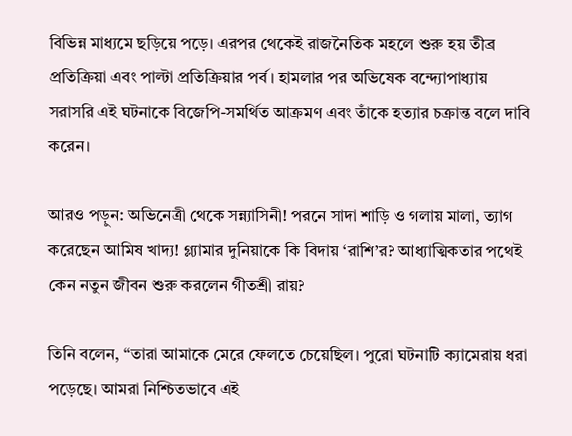বিভিন্ন মাধ্যমে ছড়িয়ে পড়ে। এরপর থেকেই রাজনৈতিক মহলে শুরু হয় তীব্র প্রতিক্রিয়া এবং পাল্টা প্রতিক্রিয়ার পর্ব। হামলার পর অভিষেক বন্দ্যোপাধ্যায় সরাসরি এই ঘটনাকে বিজেপি-সমর্থিত আক্রমণ এবং তাঁকে হত্যার চক্রান্ত বলে দাবি করেন।

আরও পড়ুন: অভিনেত্রী থেকে সন্ন্যাসিনী! পরনে সাদা শাড়ি ও গলায় মালা, ত্যাগ করেছেন আমিষ খাদ্য! গ্ল্যামার দুনিয়াকে কি বিদায় ‘রাশি’র? আধ্যাত্মিকতার পথেই কেন নতুন জীবন শুরু করলেন গীতশ্রী রায়?

তিনি বলেন, “তারা আমাকে মেরে ফেলতে চেয়েছিল। পুরো ঘটনাটি ক্যামেরায় ধরা পড়েছে। আমরা নিশ্চিতভাবে এই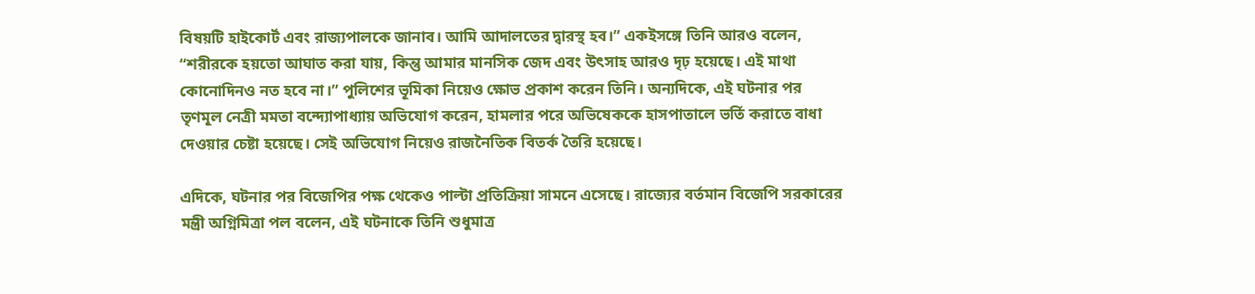বিষয়টি হাইকোর্ট এবং রাজ্যপালকে জানাব। আমি আদালতের দ্বারস্থ হব।” একইসঙ্গে তিনি আরও বলেন, “শরীরকে হয়তো আঘাত করা যায়, কিন্তু আমার মানসিক জেদ এবং উৎসাহ আরও দৃঢ় হয়েছে। এই মাথা কোনোদিনও নত হবে না।” পুলিশের ভূমিকা নিয়েও ক্ষোভ প্রকাশ করেন তিনি। অন্যদিকে, এই ঘটনার পর তৃণমূল নেত্রী মমতা বন্দ্যোপাধ্যায় অভিযোগ করেন, হামলার পরে অভিষেককে হাসপাতালে ভর্তি করাতে বাধা দেওয়ার চেষ্টা হয়েছে। সেই অভিযোগ নিয়েও রাজনৈতিক বিতর্ক তৈরি হয়েছে।

এদিকে, ঘটনার পর বিজেপির পক্ষ থেকেও পাল্টা প্রতিক্রিয়া সামনে এসেছে। রাজ্যের বর্তমান বিজেপি সরকারের মন্ত্রী অগ্নিমিত্রা পল বলেন, এই ঘটনাকে তিনি শুধুমাত্র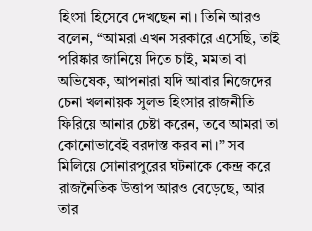হিংসা হিসেবে দেখছেন না। তিনি আরও বলেন, “আমরা এখন সরকারে এসেছি, তাই পরিষ্কার জানিয়ে দিতে চাই, মমতা বা অভিষেক, আপনারা যদি আবার নিজেদের চেনা খলনায়ক সুলভ হিংসার রাজনীতি ফিরিয়ে আনার চেষ্টা করেন, তবে আমরা তা কোনোভাবেই বরদাস্ত করব না।” সব মিলিয়ে সোনারপুরের ঘটনাকে কেন্দ্র করে রাজনৈতিক উত্তাপ আরও বেড়েছে, আর তার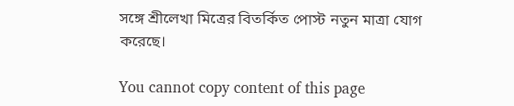সঙ্গে শ্রীলেখা মিত্রের বিতর্কিত পোস্ট নতুন মাত্রা যোগ করেছে।

You cannot copy content of this page